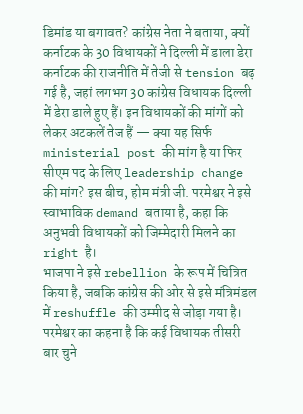डिमांड या बगावत? कांग्रेस नेता ने बताया, क्यों कर्नाटक के 30 विधायकों ने दिल्ली में डाला डेरा
कर्नाटक की राजनीति में तेजी से tension बढ़ गई है, जहां लगभग 30 कांग्रेस विधायक दिल्ली में डेरा डाले हुए हैं। इन विधायकों की मांगों को लेकर अटकलें तेज हैं — क्या यह सिर्फ ministerial post की मांग है या फिर सीएम पद के लिए leadership change की मांग? इस बीच, होम मंत्री जी. परमेश्वर ने इसे स्वाभाविक demand बताया है, कहा कि अनुभवी विधायकों को जिम्मेदारी मिलने का right है।
भाजपा ने इसे rebellion के रूप में चित्रित किया है, जबकि कांग्रेस की ओर से इसे मंत्रिमंडल में reshuffle की उम्मीद से जोड़ा गया है। परमेश्वर का कहना है कि कई विधायक तीसरी बार चुने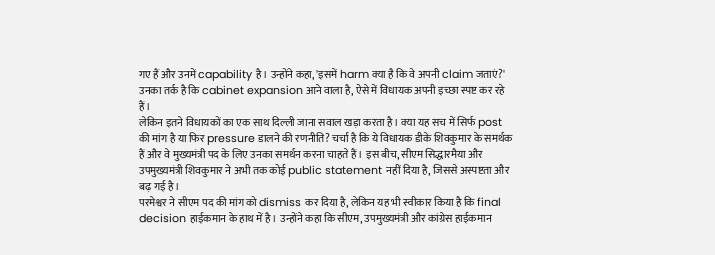गए हैं और उनमें capability है। उन्होंने कहा, 'इसमें harm क्या है कि वे अपनी claim जताएं?' उनका तर्क है कि cabinet expansion आने वाला है, ऐसे में विधायक अपनी इच्छा स्पष्ट कर रहे हैं।
लेकिन इतने विधायकों का एक साथ दिल्ली जाना सवाल खड़ा करता है। क्या यह सच में सिर्फ post की मांग है या फिर pressure डालने की रणनीति? चर्चा है कि ये विधायक डीके शिवकुमार के समर्थक हैं और वे मुख्यमंत्री पद के लिए उनका समर्थन करना चाहते हैं। इस बीच, सीएम सिद्धारमैया और उपमुख्यमंत्री शिवकुमार ने अभी तक कोई public statement नहीं दिया है, जिससे अस्पष्टता और बढ़ गई है।
परमेश्वर ने सीएम पद की मांग को dismiss कर दिया है, लेकिन यह भी स्वीकार किया है कि final decision हाईकमान के हाथ में है। उन्होंने कहा कि सीएम, उपमुख्यमंत्री और कांग्रेस हाईकमान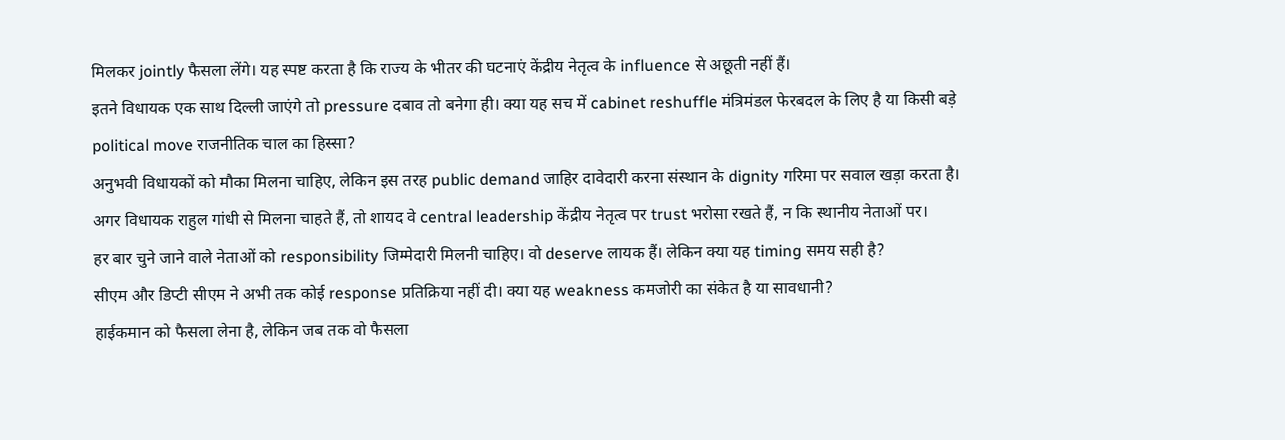मिलकर jointly फैसला लेंगे। यह स्पष्ट करता है कि राज्य के भीतर की घटनाएं केंद्रीय नेतृत्व के influence से अछूती नहीं हैं।
इतने विधायक एक साथ दिल्ली जाएंगे तो pressure दबाव तो बनेगा ही। क्या यह सच में cabinet reshuffle मंत्रिमंडल फेरबदल के लिए है या किसी बड़े political move राजनीतिक चाल का हिस्सा?
अनुभवी विधायकों को मौका मिलना चाहिए, लेकिन इस तरह public demand जाहिर दावेदारी करना संस्थान के dignity गरिमा पर सवाल खड़ा करता है।
अगर विधायक राहुल गांधी से मिलना चाहते हैं, तो शायद वे central leadership केंद्रीय नेतृत्व पर trust भरोसा रखते हैं, न कि स्थानीय नेताओं पर।
हर बार चुने जाने वाले नेताओं को responsibility जिम्मेदारी मिलनी चाहिए। वो deserve लायक हैं। लेकिन क्या यह timing समय सही है?
सीएम और डिप्टी सीएम ने अभी तक कोई response प्रतिक्रिया नहीं दी। क्या यह weakness कमजोरी का संकेत है या सावधानी?
हाईकमान को फैसला लेना है, लेकिन जब तक वो फैसला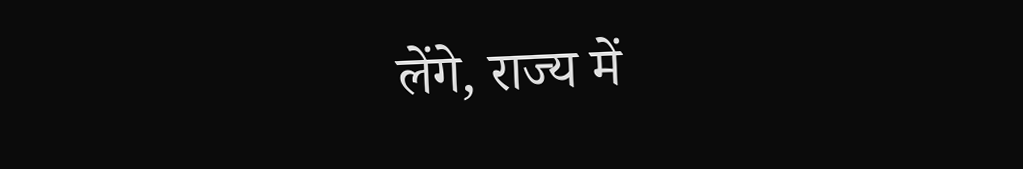लेंगे, राज्य में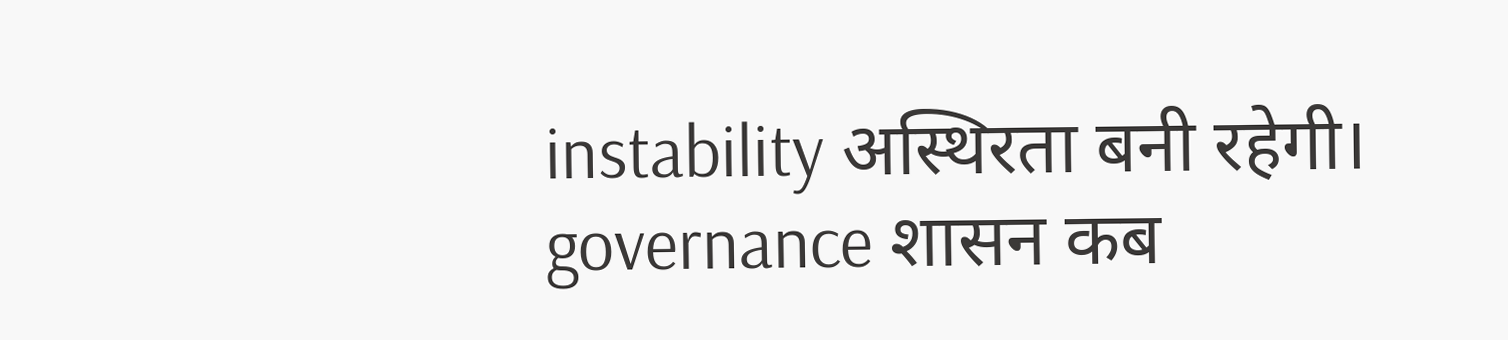instability अस्थिरता बनी रहेगी। governance शासन कब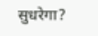सुधरेगा?